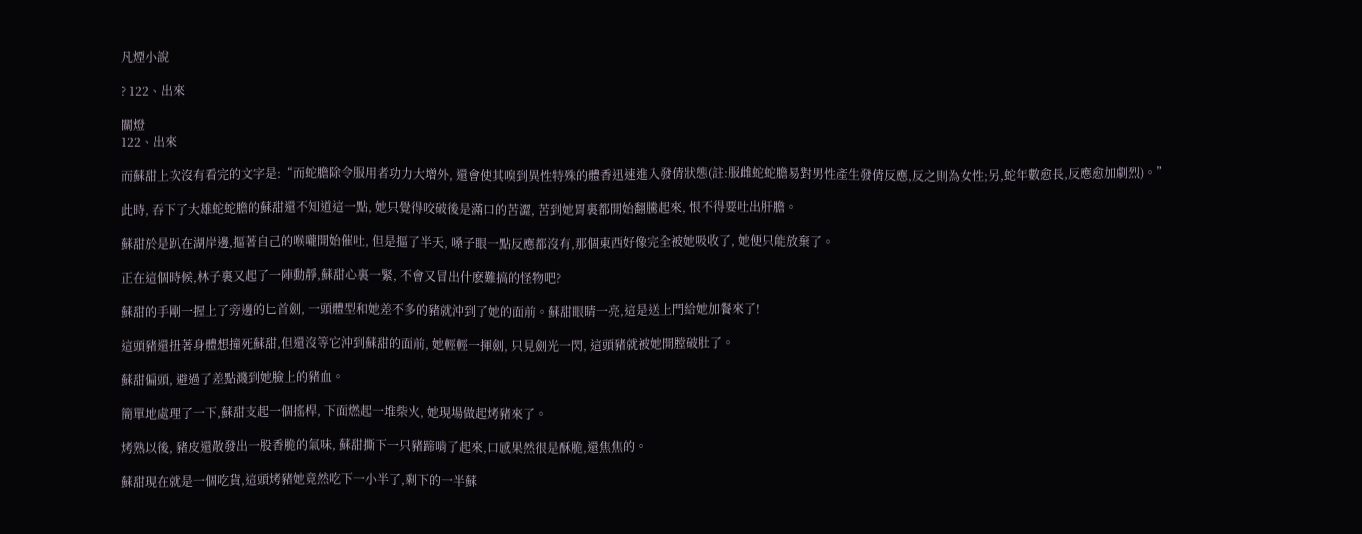凡煙小說

? 122、出來

關燈
122、出來

而蘇甜上次沒有看完的文字是:“而蛇膽除令服用者功力大增外, 還會使其嗅到異性特殊的體香迅速進入發倩狀態(註:服雌蛇蛇膽易對男性產生發倩反應,反之則為女性;另,蛇年數愈長,反應愈加劇烈)。”

此時, 吞下了大雄蛇蛇膽的蘇甜還不知道這一點, 她只覺得咬破後是滿口的苦澀, 苦到她胃裏都開始翻騰起來, 恨不得要吐出肝膽。

蘇甜於是趴在湖岸邊,摳著自己的喉嚨開始催吐, 但是摳了半天, 嗓子眼一點反應都沒有,那個東西好像完全被她吸收了, 她便只能放棄了。

正在這個時候,林子裏又起了一陣動靜,蘇甜心裏一緊, 不會又冒出什麽難搞的怪物吧?

蘇甜的手剛一握上了旁邊的匕首劍, 一頭體型和她差不多的豬就沖到了她的面前。蘇甜眼睛一亮,這是送上門給她加餐來了!

這頭豬還扭著身體想撞死蘇甜,但還沒等它沖到蘇甜的面前, 她輕輕一揮劍, 只見劍光一閃, 這頭豬就被她開膛破肚了。

蘇甜偏頭, 避過了差點濺到她臉上的豬血。

簡單地處理了一下,蘇甜支起一個搖桿, 下面燃起一堆柴火, 她現場做起烤豬來了。

烤熟以後, 豬皮還散發出一股香脆的氣味, 蘇甜撕下一只豬蹄啃了起來,口感果然很是酥脆,還焦焦的。

蘇甜現在就是一個吃貨,這頭烤豬她竟然吃下一小半了,剩下的一半蘇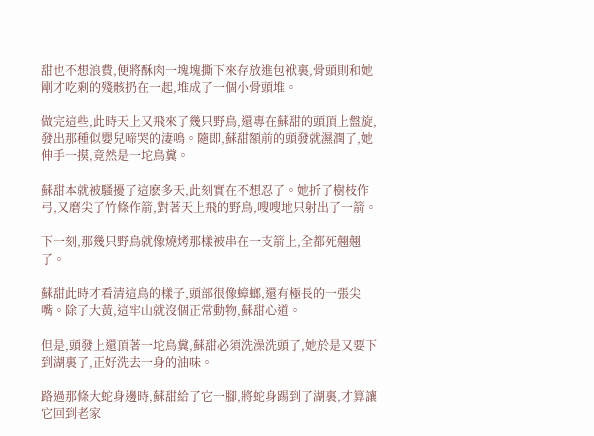甜也不想浪費,便將酥肉一塊塊撕下來存放進包袱裏,骨頭則和她剛才吃剩的殘骸扔在一起,堆成了一個小骨頭堆。

做完這些,此時天上又飛來了幾只野鳥,還專在蘇甜的頭頂上盤旋,發出那種似嬰兒啼哭的淒鳴。隨即,蘇甜額前的頭發就濕潤了,她伸手一摸,竟然是一坨鳥糞。

蘇甜本就被騷擾了這麽多天,此刻實在不想忍了。她折了樹枝作弓,又磨尖了竹條作箭,對著天上飛的野鳥,嗖嗖地只射出了一箭。

下一刻,那幾只野鳥就像燒烤那樣被串在一支箭上,全都死翹翹了。

蘇甜此時才看清這鳥的樣子,頭部很像蟑螂,還有極長的一張尖嘴。除了大黃,這牢山就沒個正常動物,蘇甜心道。

但是,頭發上還頂著一坨鳥糞,蘇甜必須洗澡洗頭了,她於是又要下到湖裏了,正好洗去一身的油味。

路過那條大蛇身邊時,蘇甜給了它一腳,將蛇身踢到了湖裏,才算讓它回到老家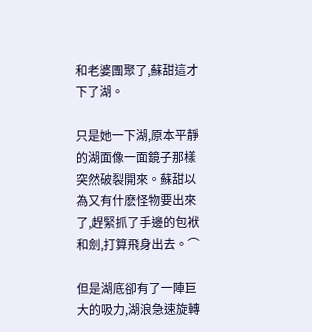和老婆團聚了,蘇甜這才下了湖。

只是她一下湖,原本平靜的湖面像一面鏡子那樣突然破裂開來。蘇甜以為又有什麽怪物要出來了,趕緊抓了手邊的包袱和劍,打算飛身出去。⌒

但是湖底卻有了一陣巨大的吸力,湖浪急速旋轉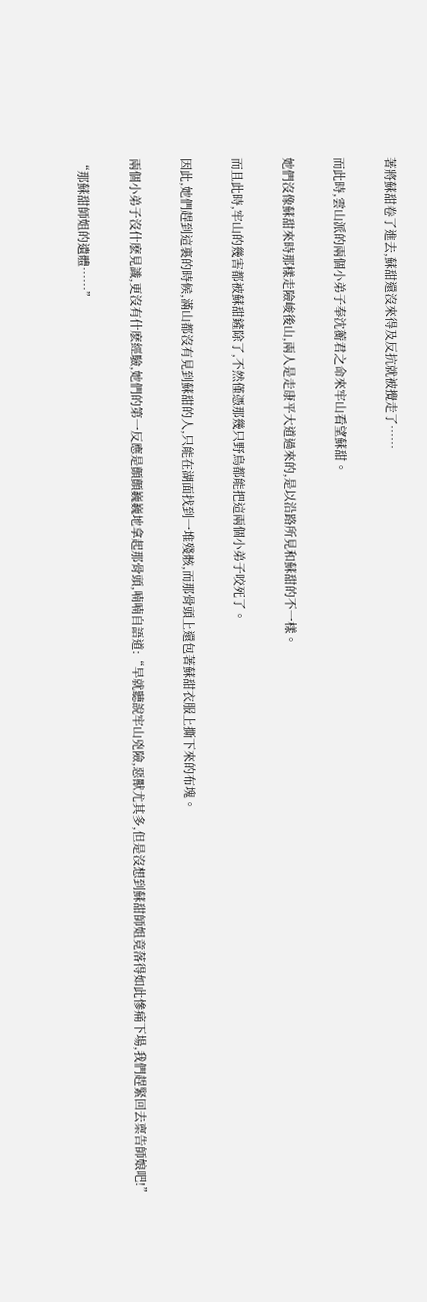著將蘇甜卷了進去,蘇甜還沒來得及反抗就被攪走了……

而此時,雲山派的兩個小弟子奉沈蘅君之命來牢山看望蘇甜。

她們沒像蘇甜來時那樣走險峻後山,兩人是走康平大道過來的,是以沿路所見和蘇甜的不一樣。

而且此時,牢山的幾害都被蘇甜鏟除了,不然僅憑那幾只野鳥都能把這兩個小弟子咬死了。

因此,她們趕到這裏的時候,滿山都沒有見到蘇甜的人,只能在湖面找到一堆殘骸,而那骨頭上還包著蘇甜衣服上撕下來的布塊。

兩個小弟子沒什麽見識,更沒有什麽經驗,她們的第一反應是顫顫巍巍地拿起那骨頭,喃喃自語道:“早就聽說牢山兇險,惡獸尤其多,但是沒想到蘇甜師姐竟落得如此慘痛下場,我們趕緊回去稟告師娘吧!”

“那蘇甜師姐的遺體……”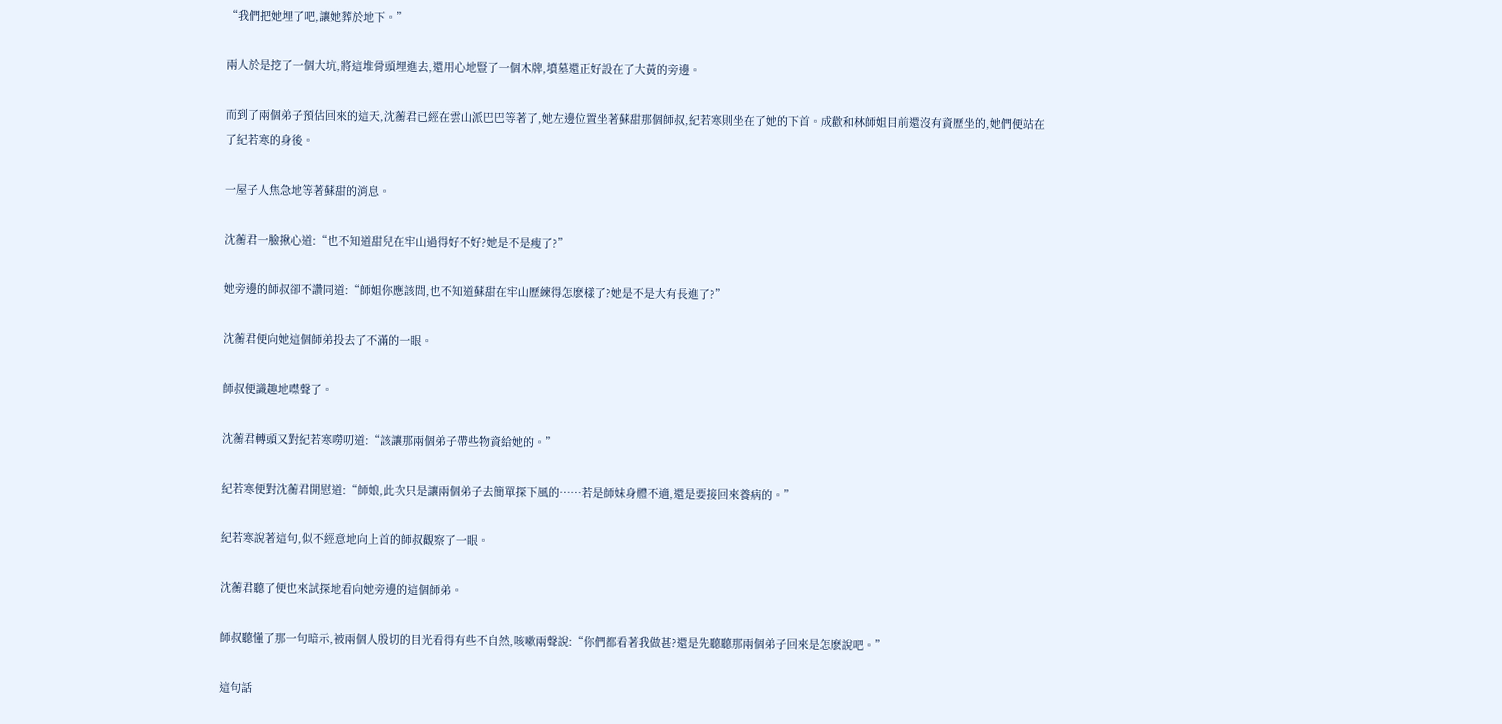“我們把她埋了吧,讓她葬於地下。”

兩人於是挖了一個大坑,將這堆骨頭埋進去,還用心地豎了一個木牌,墳墓還正好設在了大黃的旁邊。

而到了兩個弟子預估回來的這天,沈蘅君已經在雲山派巴巴等著了,她左邊位置坐著蘇甜那個師叔,紀若寒則坐在了她的下首。成歡和林師姐目前還沒有資歷坐的,她們便站在了紀若寒的身後。

一屋子人焦急地等著蘇甜的消息。

沈蘅君一臉揪心道:“也不知道甜兒在牢山過得好不好?她是不是瘦了?”

她旁邊的師叔卻不讚同道:“師姐你應該問,也不知道蘇甜在牢山歷練得怎麽樣了?她是不是大有長進了?”

沈蘅君便向她這個師弟投去了不滿的一眼。

師叔便識趣地噤聲了。

沈蘅君轉頭又對紀若寒嘮叨道:“該讓那兩個弟子帶些物資給她的。”

紀若寒便對沈蘅君開慰道:“師娘,此次只是讓兩個弟子去簡單探下風的……若是師妹身體不適,還是要接回來養病的。”

紀若寒說著這句,似不經意地向上首的師叔觀察了一眼。

沈蘅君聽了便也來試探地看向她旁邊的這個師弟。

師叔聽懂了那一句暗示,被兩個人殷切的目光看得有些不自然,咳嗽兩聲說:“你們都看著我做甚?還是先聽聽那兩個弟子回來是怎麽說吧。”

這句話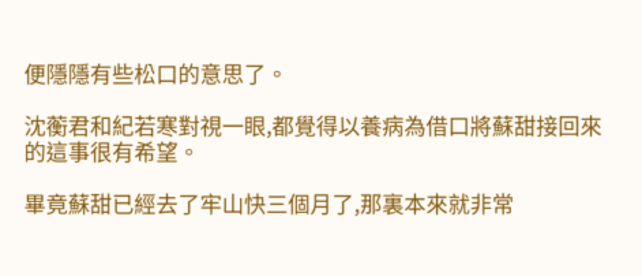便隱隱有些松口的意思了。

沈蘅君和紀若寒對視一眼,都覺得以養病為借口將蘇甜接回來的這事很有希望。

畢竟蘇甜已經去了牢山快三個月了,那裏本來就非常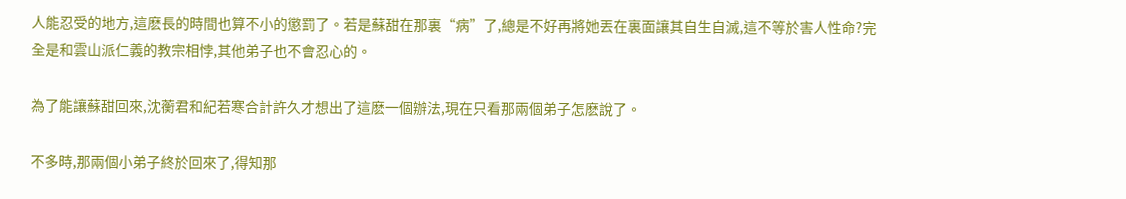人能忍受的地方,這麽長的時間也算不小的懲罰了。若是蘇甜在那裏“病”了,總是不好再將她丟在裏面讓其自生自滅,這不等於害人性命?完全是和雲山派仁義的教宗相悖,其他弟子也不會忍心的。

為了能讓蘇甜回來,沈蘅君和紀若寒合計許久才想出了這麽一個辦法,現在只看那兩個弟子怎麽說了。

不多時,那兩個小弟子終於回來了,得知那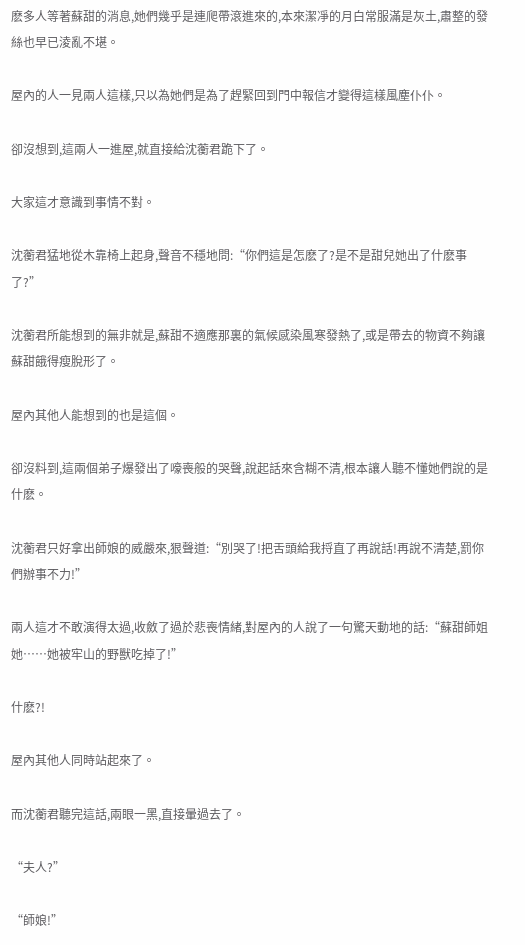麽多人等著蘇甜的消息,她們幾乎是連爬帶滾進來的,本來潔凈的月白常服滿是灰土,肅整的發絲也早已淩亂不堪。

屋內的人一見兩人這樣,只以為她們是為了趕緊回到門中報信才變得這樣風塵仆仆。

卻沒想到,這兩人一進屋,就直接給沈蘅君跪下了。

大家這才意識到事情不對。

沈蘅君猛地從木靠椅上起身,聲音不穩地問:“你們這是怎麽了?是不是甜兒她出了什麽事了?”

沈蘅君所能想到的無非就是,蘇甜不適應那裏的氣候感染風寒發熱了,或是帶去的物資不夠讓蘇甜餓得瘦脫形了。

屋內其他人能想到的也是這個。

卻沒料到,這兩個弟子爆發出了嚎喪般的哭聲,說起話來含糊不清,根本讓人聽不懂她們說的是什麽。

沈蘅君只好拿出師娘的威嚴來,狠聲道:“別哭了!把舌頭給我捋直了再說話!再說不清楚,罰你們辦事不力!”

兩人這才不敢演得太過,收斂了過於悲喪情緒,對屋內的人說了一句驚天動地的話:“蘇甜師姐她……她被牢山的野獸吃掉了!”

什麽?!

屋內其他人同時站起來了。

而沈蘅君聽完這話,兩眼一黑,直接暈過去了。

“夫人?”

“師娘!”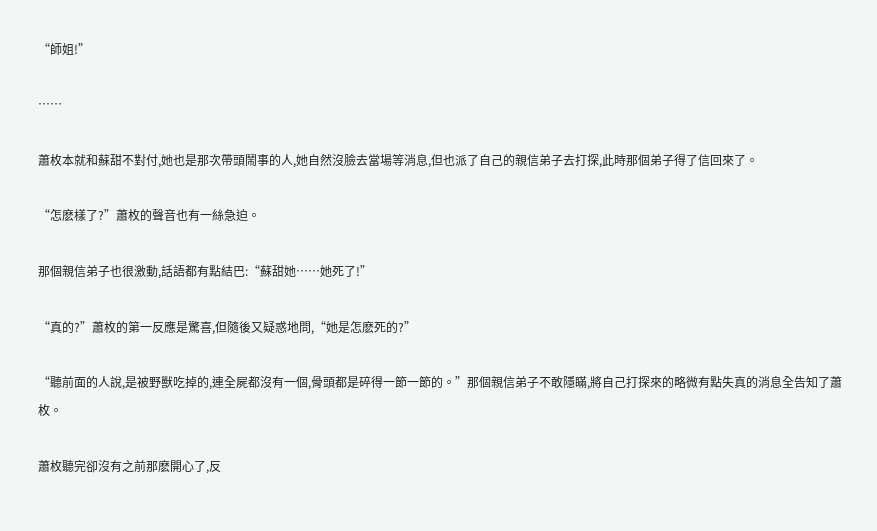“師姐!”

……

蕭枚本就和蘇甜不對付,她也是那次帶頭鬧事的人,她自然沒臉去當場等消息,但也派了自己的親信弟子去打探,此時那個弟子得了信回來了。

“怎麽樣了?”蕭枚的聲音也有一絲急迫。

那個親信弟子也很激動,話語都有點結巴:“蘇甜她……她死了!”

“真的?”蕭枚的第一反應是驚喜,但隨後又疑惑地問,“她是怎麽死的?”

“聽前面的人說,是被野獸吃掉的,連全屍都沒有一個,骨頭都是碎得一節一節的。”那個親信弟子不敢隱瞞,將自己打探來的略微有點失真的消息全告知了蕭枚。

蕭枚聽完卻沒有之前那麽開心了,反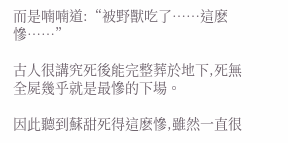而是喃喃道:“被野獸吃了……這麽慘……”

古人很講究死後能完整葬於地下,死無全屍幾乎就是最慘的下場。

因此聽到蘇甜死得這麽慘,雖然一直很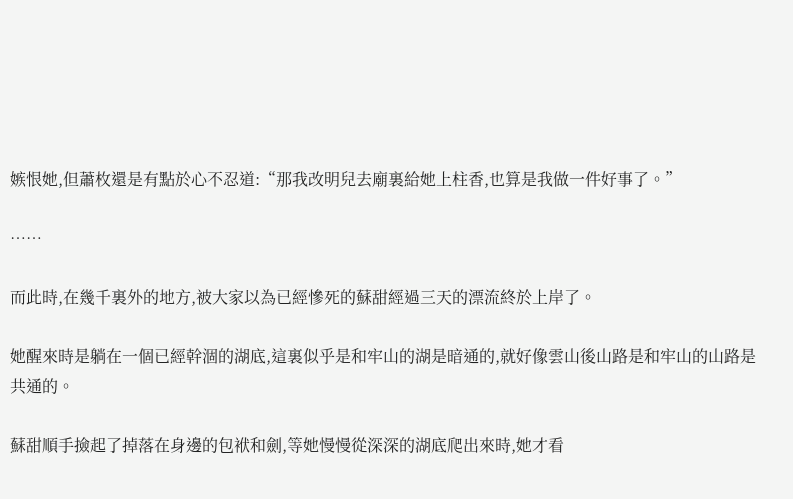嫉恨她,但蕭枚還是有點於心不忍道:“那我改明兒去廟裏給她上柱香,也算是我做一件好事了。”

……

而此時,在幾千裏外的地方,被大家以為已經慘死的蘇甜經過三天的漂流終於上岸了。

她醒來時是躺在一個已經幹涸的湖底,這裏似乎是和牢山的湖是暗通的,就好像雲山後山路是和牢山的山路是共通的。

蘇甜順手撿起了掉落在身邊的包袱和劍,等她慢慢從深深的湖底爬出來時,她才看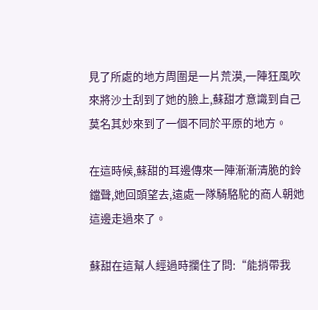見了所處的地方周圍是一片荒漠,一陣狂風吹來將沙土刮到了她的臉上,蘇甜才意識到自己莫名其妙來到了一個不同於平原的地方。

在這時候,蘇甜的耳邊傳來一陣漸漸清脆的鈴鐺聲,她回頭望去,遠處一隊騎駱駝的商人朝她這邊走過來了。

蘇甜在這幫人經過時攔住了問:“能捎帶我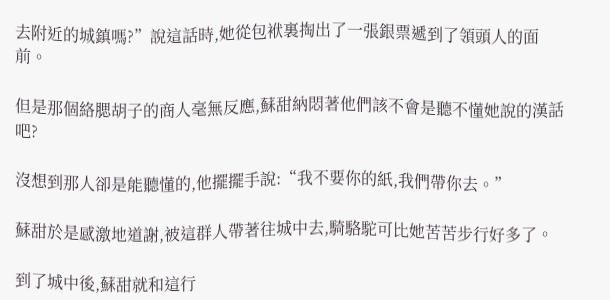去附近的城鎮嗎?”說這話時,她從包袱裏掏出了一張銀票遞到了領頭人的面前。

但是那個絡腮胡子的商人毫無反應,蘇甜納悶著他們該不會是聽不懂她說的漢話吧?

沒想到那人卻是能聽懂的,他擺擺手說:“我不要你的紙,我們帶你去。”

蘇甜於是感激地道謝,被這群人帶著往城中去,騎駱駝可比她苦苦步行好多了。

到了城中後,蘇甜就和這行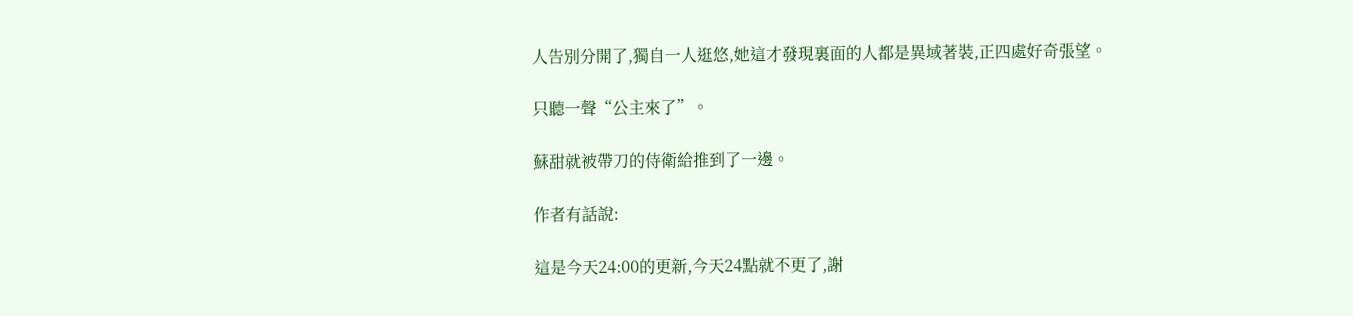人告別分開了,獨自一人逛悠,她這才發現裏面的人都是異域著裝,正四處好奇張望。

只聽一聲“公主來了”。

蘇甜就被帶刀的侍衛給推到了一邊。

作者有話說:

這是今天24:00的更新,今天24點就不更了,謝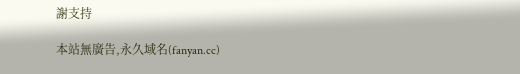謝支持

本站無廣告,永久域名(fanyan.cc)